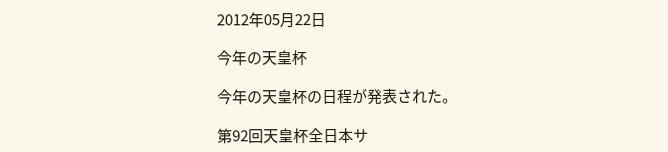2012年05月22日

今年の天皇杯

今年の天皇杯の日程が発表された。

第92回天皇杯全日本サ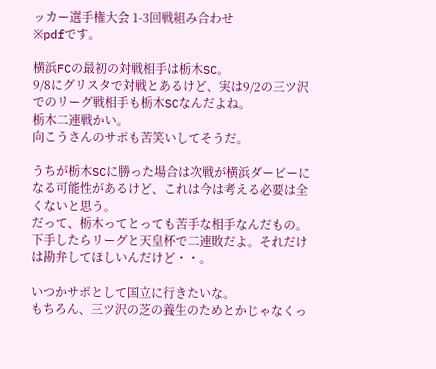ッカー選手権大会 1-3回戦組み合わせ
※pdfです。

横浜FCの最初の対戦相手は栃木SC。
9/8にグリスタで対戦とあるけど、実は9/2の三ツ沢でのリーグ戦相手も栃木SCなんだよね。
栃木二連戦かい。
向こうさんのサポも苦笑いしてそうだ。

うちが栃木SCに勝った場合は次戦が横浜ダービーになる可能性があるけど、これは今は考える必要は全くないと思う。
だって、栃木ってとっても苦手な相手なんだもの。
下手したらリーグと天皇杯で二連敗だよ。それだけは勘弁してほしいんだけど・・。

いつかサポとして国立に行きたいな。
もちろん、三ツ沢の芝の養生のためとかじゃなくっ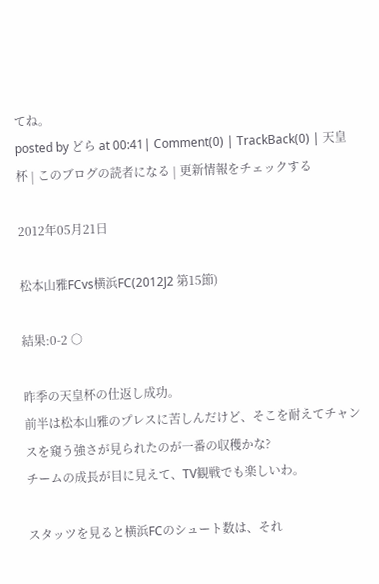てね。
posted by どら at 00:41| Comment(0) | TrackBack(0) | 天皇杯 | このブログの読者になる | 更新情報をチェックする

2012年05月21日

松本山雅FCvs横浜FC(2012J2 第15節)

結果:0-2 ○

昨季の天皇杯の仕返し成功。
前半は松本山雅のプレスに苦しんだけど、そこを耐えてチャンスを窺う強さが見られたのが一番の収穫かな?
チームの成長が目に見えて、TV観戦でも楽しいわ。

スタッツを見ると横浜FCのシュート数は、それ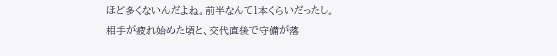ほど多くないんだよね。前半なんて1本くらいだったし。
相手が疲れ始めた頃と、交代直後で守備が落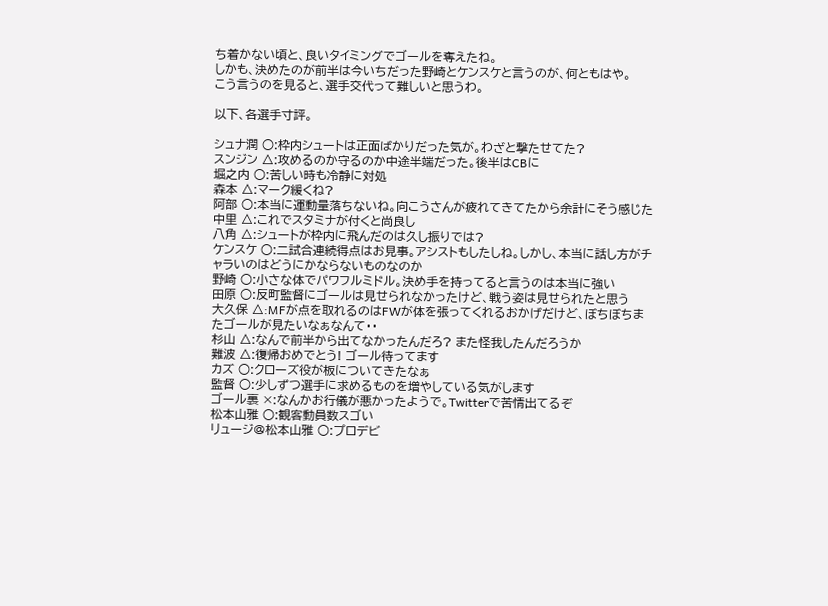ち着かない頃と、良いタイミングでゴールを奪えたね。
しかも、決めたのが前半は今いちだった野崎とケンスケと言うのが、何ともはや。
こう言うのを見ると、選手交代って難しいと思うわ。

以下、各選手寸評。

シュナ潤 ○:枠内シュートは正面ばかりだった気が。わざと撃たせてた?
スンジン △:攻めるのか守るのか中途半端だった。後半はCBに
堀之内 ○:苦しい時も冷静に対処
森本 △:マーク緩くね?
阿部 ○:本当に運動量落ちないね。向こうさんが疲れてきてたから余計にそう感じた
中里 △:これでスタミナが付くと尚良し
八角 △:シュートが枠内に飛んだのは久し振りでは?
ケンスケ ○:二試合連続得点はお見事。アシストもしたしね。しかし、本当に話し方がチャラいのはどうにかならないものなのか
野崎 ○:小さな体でパワフルミドル。決め手を持ってると言うのは本当に強い
田原 ○:反町監督にゴールは見せられなかったけど、戦う姿は見せられたと思う
大久保 △:MFが点を取れるのはFWが体を張ってくれるおかげだけど、ぼちぼちまたゴールが見たいなぁなんて・・
杉山 △:なんで前半から出てなかったんだろ? また怪我したんだろうか
難波 △:復帰おめでとう! ゴール待ってます
カズ ○:クローズ役が板についてきたなぁ
監督 ○:少しずつ選手に求めるものを増やしている気がします
ゴール裏 ×:なんかお行儀が悪かったようで。Twitterで苦情出てるぞ
松本山雅 ○:観客動員数スゴい
リュージ@松本山雅 ○:プロデビ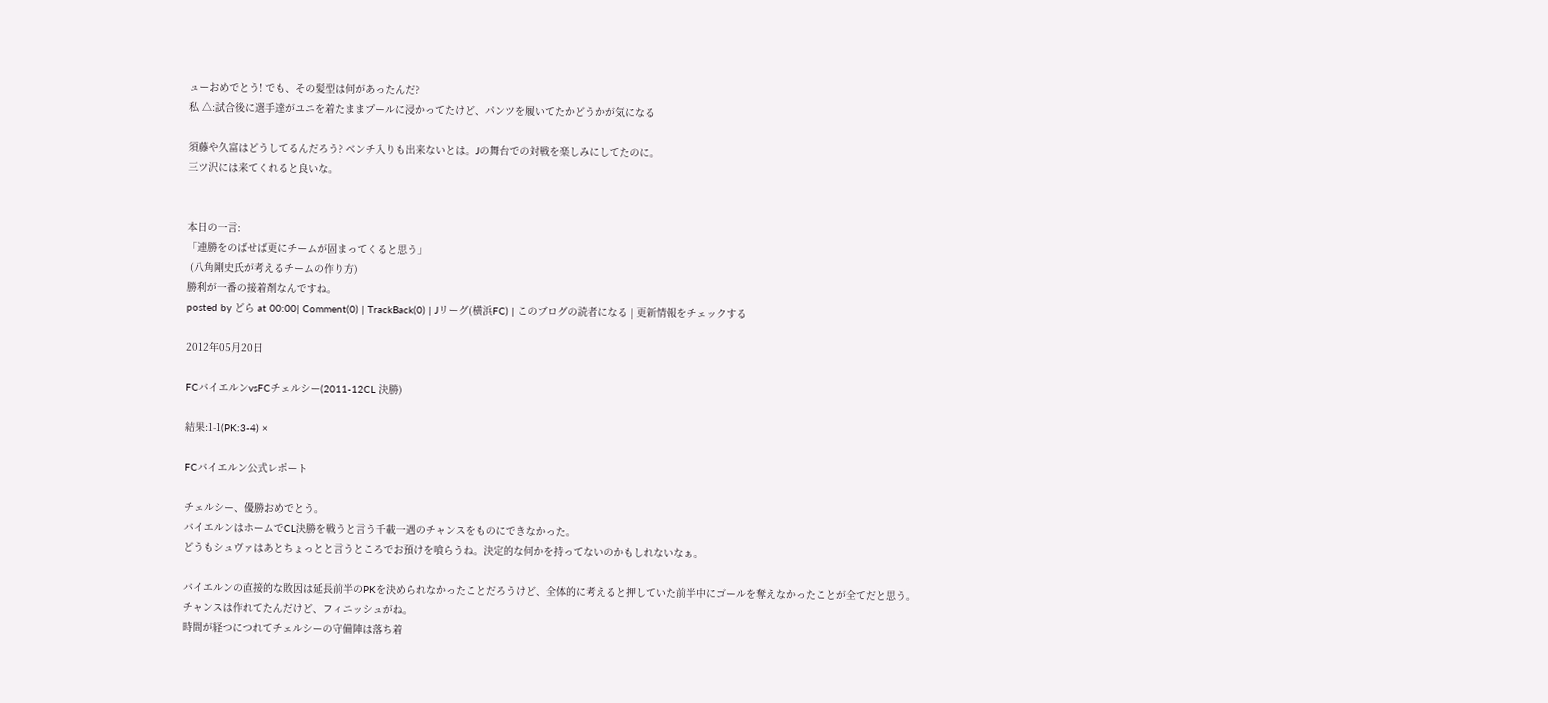ューおめでとう! でも、その髪型は何があったんだ?
私 △:試合後に選手達がユニを着たままプールに浸かってたけど、パンツを履いてたかどうかが気になる

須藤や久富はどうしてるんだろう? ベンチ入りも出来ないとは。Jの舞台での対戦を楽しみにしてたのに。
三ツ沢には来てくれると良いな。


本日の一言:
「連勝をのばせば更にチームが固まってくると思う」
 (八角剛史氏が考えるチームの作り方)
勝利が一番の接着剤なんですね。
posted by どら at 00:00| Comment(0) | TrackBack(0) | Jリーグ(横浜FC) | このブログの読者になる | 更新情報をチェックする

2012年05月20日

FCバイエルンvsFCチェルシー(2011-12CL 決勝)

結果:1-1(PK:3-4) ×

FCバイエルン公式レポート

チェルシー、優勝おめでとう。
バイエルンはホームでCL決勝を戦うと言う千載一遇のチャンスをものにできなかった。
どうもシュヴァはあとちょっとと言うところでお預けを喰らうね。決定的な何かを持ってないのかもしれないなぁ。

バイエルンの直接的な敗因は延長前半のPKを決められなかったことだろうけど、全体的に考えると押していた前半中にゴールを奪えなかったことが全てだと思う。
チャンスは作れてたんだけど、フィニッシュがね。
時間が経つにつれてチェルシーの守備陣は落ち着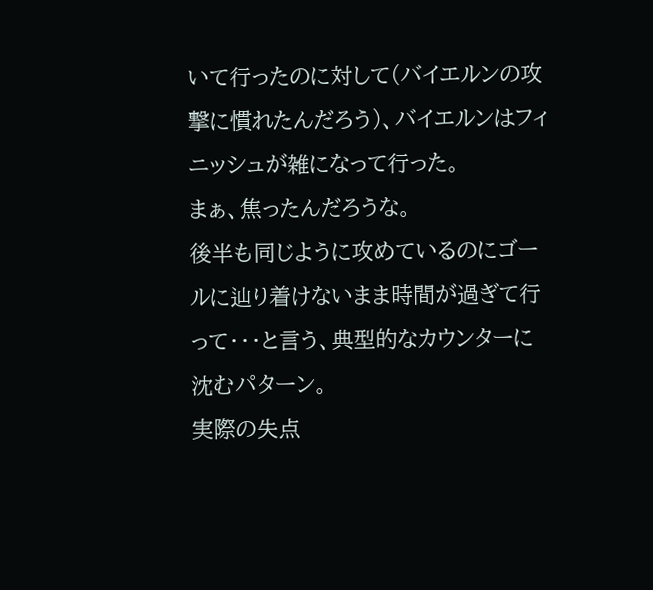いて行ったのに対して(バイエルンの攻撃に慣れたんだろう)、バイエルンはフィニッシュが雑になって行った。
まぁ、焦ったんだろうな。
後半も同じように攻めているのにゴールに辿り着けないまま時間が過ぎて行って・・・と言う、典型的なカウンターに沈むパターン。
実際の失点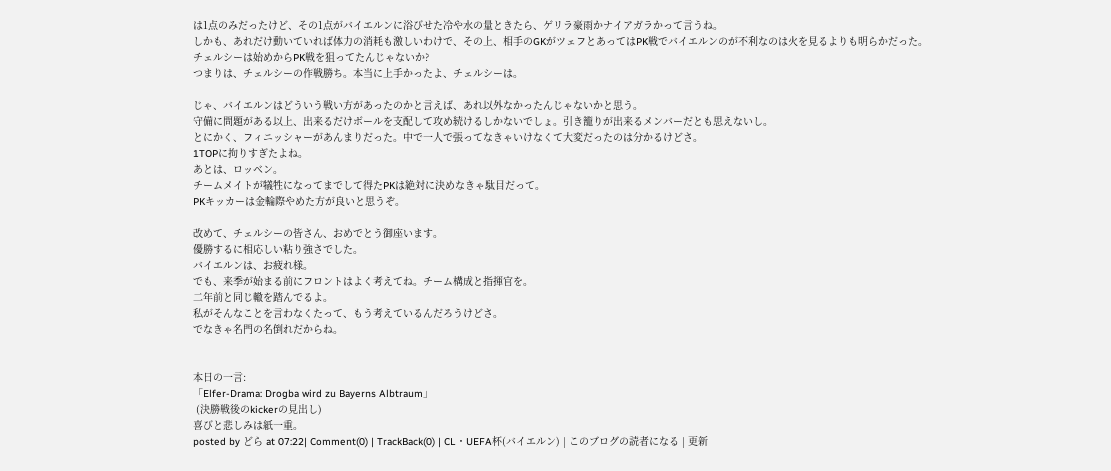は1点のみだったけど、その1点がバイエルンに浴びせた冷や水の量ときたら、ゲリラ豪雨かナイアガラかって言うね。
しかも、あれだけ動いていれば体力の消耗も激しいわけで、その上、相手のGKがツェフとあってはPK戦でバイエルンのが不利なのは火を見るよりも明らかだった。
チェルシーは始めからPK戦を狙ってたんじゃないか?
つまりは、チェルシーの作戦勝ち。本当に上手かったよ、チェルシーは。

じゃ、バイエルンはどういう戦い方があったのかと言えば、あれ以外なかったんじゃないかと思う。
守備に問題がある以上、出来るだけボールを支配して攻め続けるしかないでしょ。引き籠りが出来るメンバーだとも思えないし。
とにかく、フィニッシャーがあんまりだった。中で一人で張ってなきゃいけなくて大変だったのは分かるけどさ。
1TOPに拘りすぎたよね。
あとは、ロッベン。
チームメイトが犠牲になってまでして得たPKは絶対に決めなきゃ駄目だって。
PKキッカーは金輪際やめた方が良いと思うぞ。

改めて、チェルシーの皆さん、おめでとう御座います。
優勝するに相応しい粘り強さでした。
バイエルンは、お疲れ様。
でも、来季が始まる前にフロントはよく考えてね。チーム構成と指揮官を。
二年前と同じ轍を踏んでるよ。
私がそんなことを言わなくたって、もう考えているんだろうけどさ。
でなきゃ名門の名倒れだからね。


本日の一言:
「Elfer-Drama: Drogba wird zu Bayerns Albtraum」
 (決勝戦後のkickerの見出し)
喜びと悲しみは紙一重。
posted by どら at 07:22| Comment(0) | TrackBack(0) | CL・UEFA杯(バイエルン) | このブログの読者になる | 更新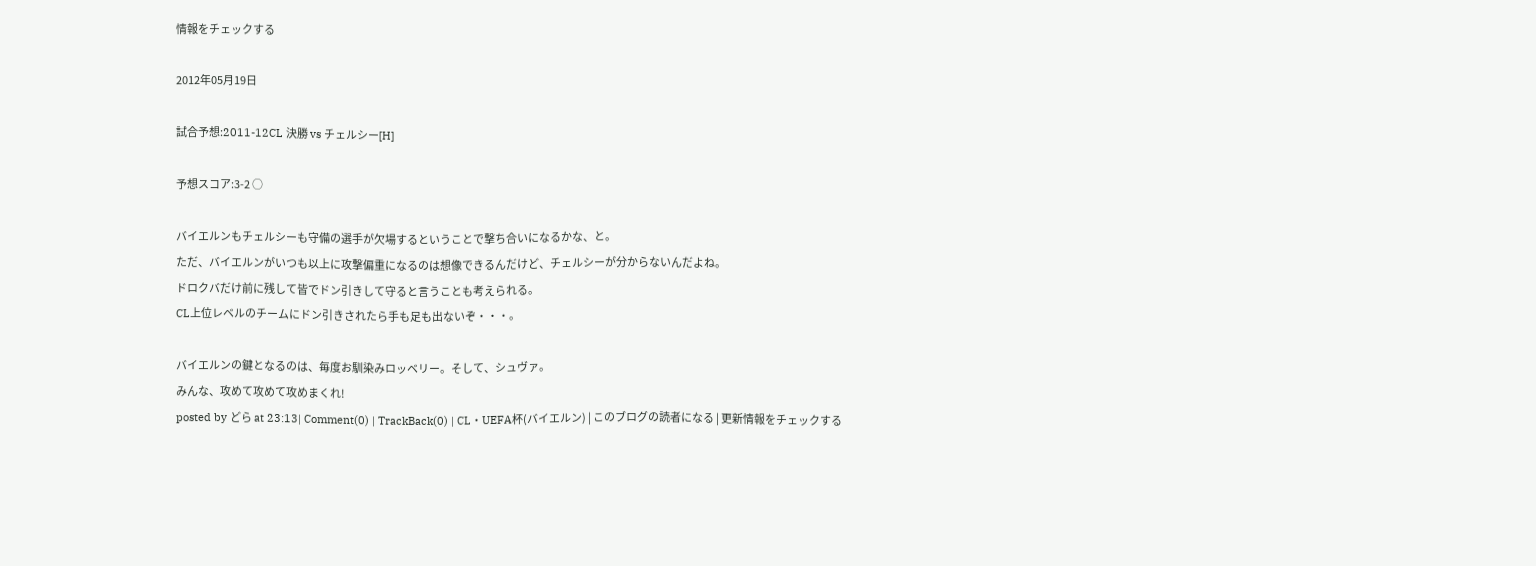情報をチェックする

2012年05月19日

試合予想:2011-12CL 決勝 vs チェルシー[H]

予想スコア:3-2 ○

バイエルンもチェルシーも守備の選手が欠場するということで撃ち合いになるかな、と。
ただ、バイエルンがいつも以上に攻撃偏重になるのは想像できるんだけど、チェルシーが分からないんだよね。
ドロクバだけ前に残して皆でドン引きして守ると言うことも考えられる。
CL上位レベルのチームにドン引きされたら手も足も出ないぞ・・・。

バイエルンの鍵となるのは、毎度お馴染みロッベリー。そして、シュヴァ。
みんな、攻めて攻めて攻めまくれ!
posted by どら at 23:13| Comment(0) | TrackBack(0) | CL・UEFA杯(バイエルン) | このブログの読者になる | 更新情報をチェックする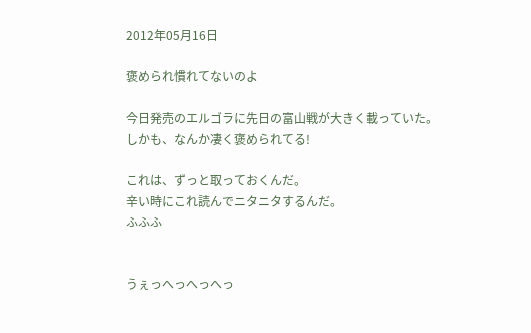2012年05月16日

褒められ慣れてないのよ

今日発売のエルゴラに先日の富山戦が大きく載っていた。
しかも、なんか凄く褒められてる!

これは、ずっと取っておくんだ。
辛い時にこれ読んでニタニタするんだ。
ふふふ


うぇっへっへっへっ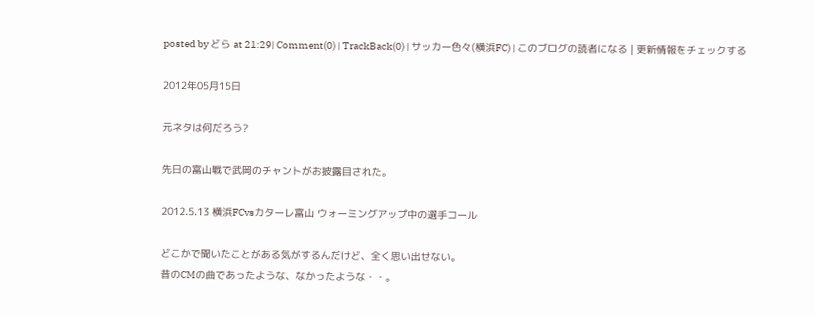posted by どら at 21:29| Comment(0) | TrackBack(0) | サッカー色々(横浜FC) | このブログの読者になる | 更新情報をチェックする

2012年05月15日

元ネタは何だろう?

先日の富山戦で武岡のチャントがお披露目された。

2012.5.13 横浜FCvsカターレ富山 ウォーミングアップ中の選手コール

どこかで聞いたことがある気がするんだけど、全く思い出せない。
昔のCMの曲であったような、なかったような・・。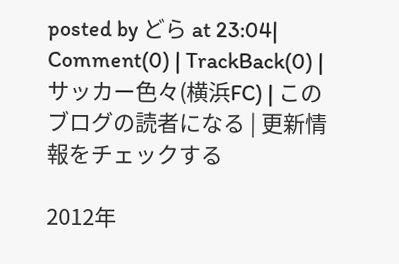posted by どら at 23:04| Comment(0) | TrackBack(0) | サッカー色々(横浜FC) | このブログの読者になる | 更新情報をチェックする

2012年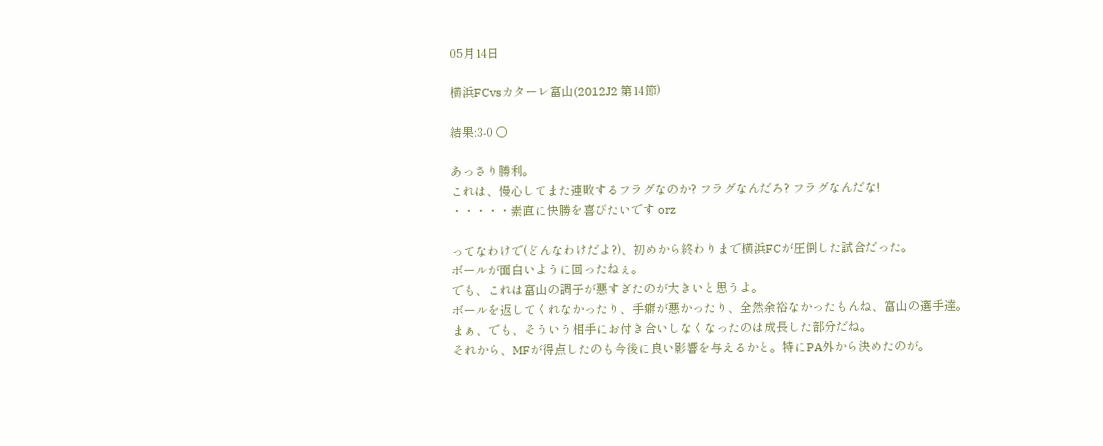05月14日

横浜FCvsカターレ富山(2012J2 第14節)

結果:3-0 ○

あっさり勝利。
これは、慢心してまた連敗するフラグなのか? フラグなんだろ? フラグなんだな!
・・・・・素直に快勝を喜びたいです orz

ってなわけで(どんなわけだよ?)、初めから終わりまで横浜FCが圧倒した試合だった。
ボールが面白いように回ったねぇ。
でも、これは富山の調子が悪すぎたのが大きいと思うよ。
ボールを返してくれなかったり、手癖が悪かったり、全然余裕なかったもんね、富山の選手達。
まぁ、でも、そういう相手にお付き合いしなくなったのは成長した部分だね。
それから、MFが得点したのも今後に良い影響を与えるかと。特にPA外から決めたのが。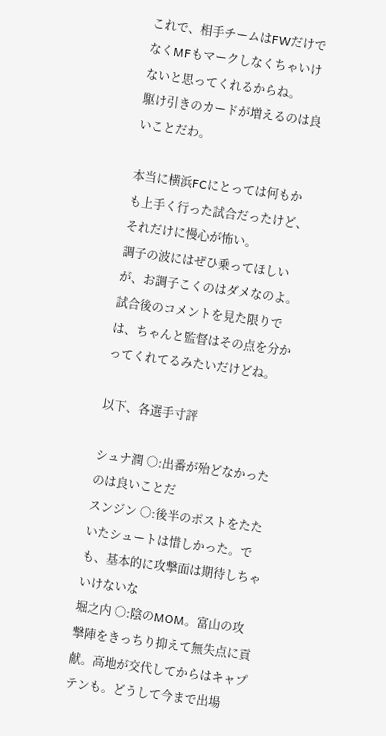これで、相手チームはFWだけでなくMFもマークしなくちゃいけないと思ってくれるからね。
駆け引きのカードが増えるのは良いことだわ。

本当に横浜FCにとっては何もかも上手く行った試合だったけど、それだけに慢心が怖い。
調子の波にはぜひ乗ってほしいが、お調子こくのはダメなのよ。
試合後のコメントを見た限りでは、ちゃんと監督はその点を分かってくれてるみたいだけどね。

以下、各選手寸評

シュナ潤 ○:出番が殆どなかったのは良いことだ
スンジン ○:後半のポストをたたいたシュートは惜しかった。でも、基本的に攻撃面は期待しちゃいけないな
堀之内 ○:陰のMOM。富山の攻撃陣をきっちり抑えて無失点に貢献。高地が交代してからはキャプテンも。どうして今まで出場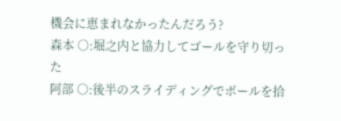機会に恵まれなかったんだろう?
森本 ○:堀之内と協力してゴールを守り切った
阿部 ○:後半のスライディングでボールを拾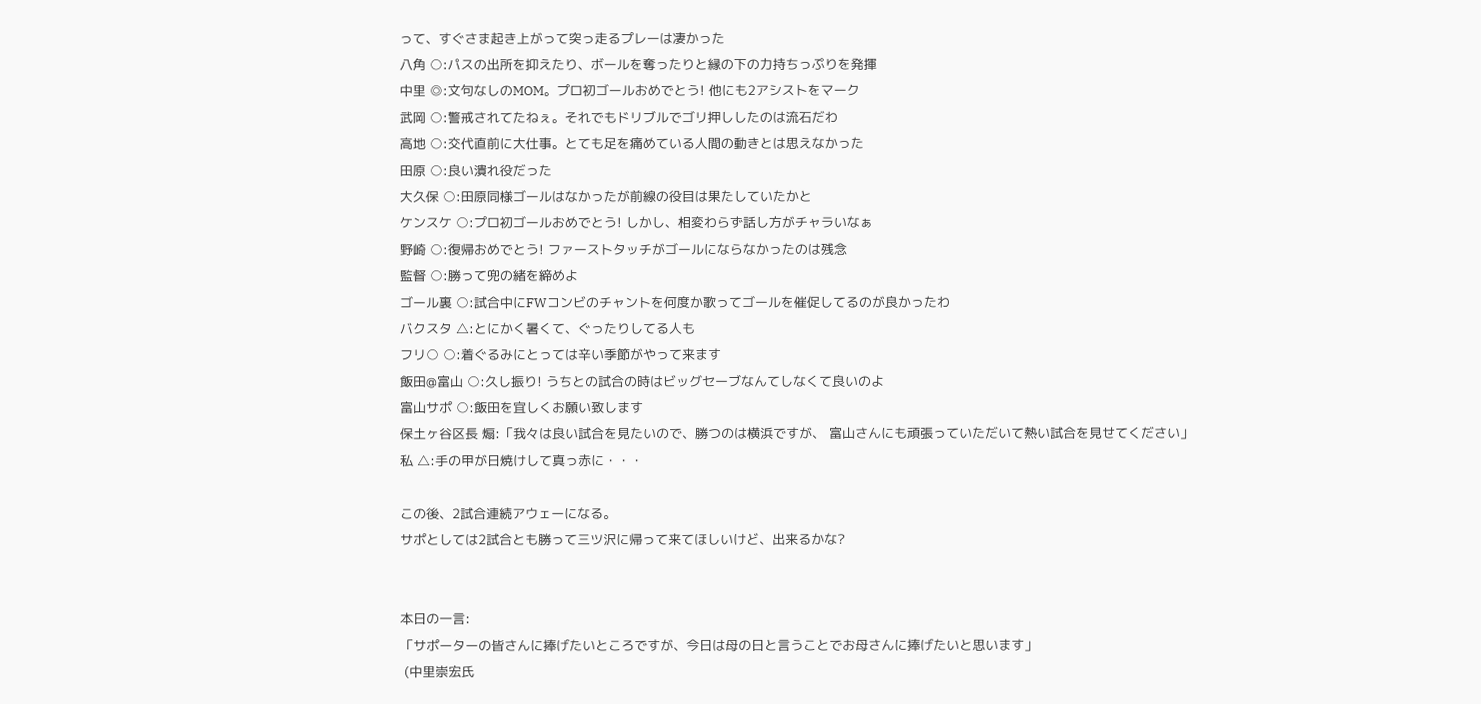って、すぐさま起き上がって突っ走るプレーは凄かった
八角 ○:パスの出所を抑えたり、ボールを奪ったりと縁の下の力持ちっぷりを発揮
中里 ◎:文句なしのMOM。プロ初ゴールおめでとう! 他にも2アシストをマーク
武岡 ○:警戒されてたねぇ。それでもドリブルでゴリ押ししたのは流石だわ
高地 ○:交代直前に大仕事。とても足を痛めている人間の動きとは思えなかった
田原 ○:良い潰れ役だった
大久保 ○:田原同様ゴールはなかったが前線の役目は果たしていたかと
ケンスケ ○:プロ初ゴールおめでとう! しかし、相変わらず話し方がチャラいなぁ
野崎 ○:復帰おめでとう! ファーストタッチがゴールにならなかったのは残念
監督 ○:勝って兜の緒を締めよ
ゴール裏 ○:試合中にFWコンビのチャントを何度か歌ってゴールを催促してるのが良かったわ
バクスタ △:とにかく暑くて、ぐったりしてる人も
フリ○ ○:着ぐるみにとっては辛い季節がやって来ます
飯田@富山 ○:久し振り! うちとの試合の時はビッグセーブなんてしなくて良いのよ
富山サポ ○:飯田を宜しくお願い致します
保土ヶ谷区長 煽:「我々は良い試合を見たいので、勝つのは横浜ですが、 富山さんにも頑張っていただいて熱い試合を見せてください」
私 △:手の甲が日焼けして真っ赤に・・・

この後、2試合連続アウェーになる。
サポとしては2試合とも勝って三ツ沢に帰って来てほしいけど、出来るかな?


本日の一言:
「サポーターの皆さんに捧げたいところですが、今日は母の日と言うことでお母さんに捧げたいと思います」
 (中里崇宏氏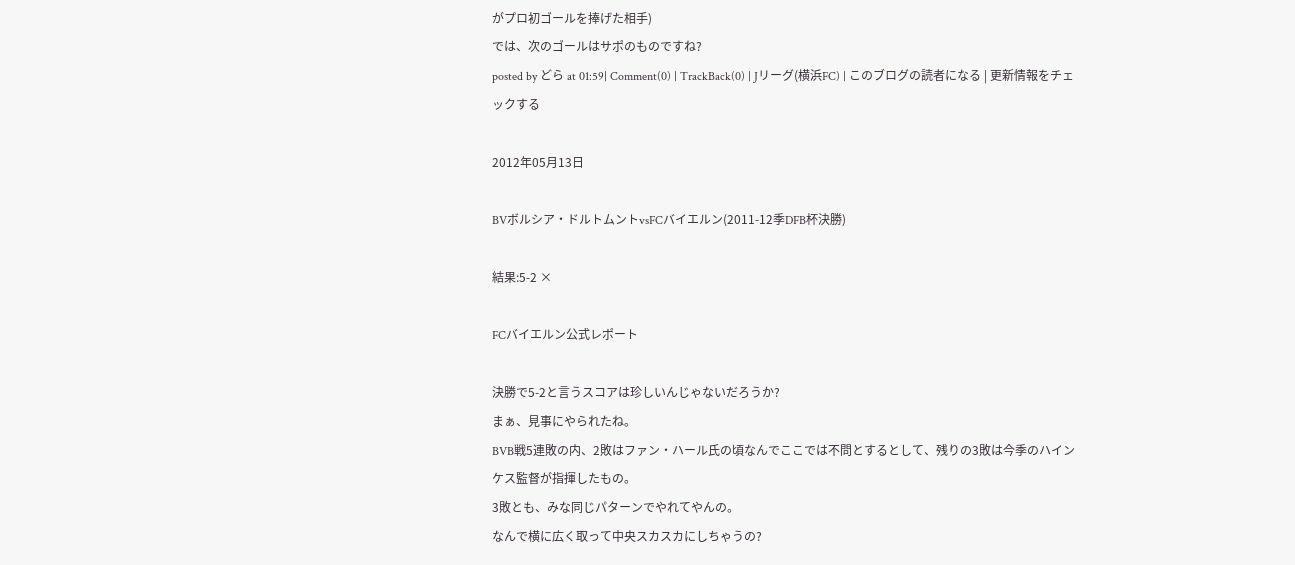がプロ初ゴールを捧げた相手)
では、次のゴールはサポのものですね?
posted by どら at 01:59| Comment(0) | TrackBack(0) | Jリーグ(横浜FC) | このブログの読者になる | 更新情報をチェックする

2012年05月13日

BVボルシア・ドルトムントvsFCバイエルン(2011-12季DFB杯決勝)

結果:5-2 ×

FCバイエルン公式レポート

決勝で5-2と言うスコアは珍しいんじゃないだろうか?
まぁ、見事にやられたね。
BVB戦5連敗の内、2敗はファン・ハール氏の頃なんでここでは不問とするとして、残りの3敗は今季のハインケス監督が指揮したもの。
3敗とも、みな同じパターンでやれてやんの。
なんで横に広く取って中央スカスカにしちゃうの?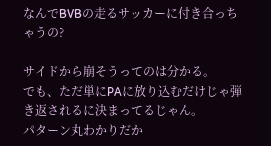なんでBVBの走るサッカーに付き合っちゃうの?

サイドから崩そうってのは分かる。
でも、ただ単にPAに放り込むだけじゃ弾き返されるに決まってるじゃん。
パターン丸わかりだか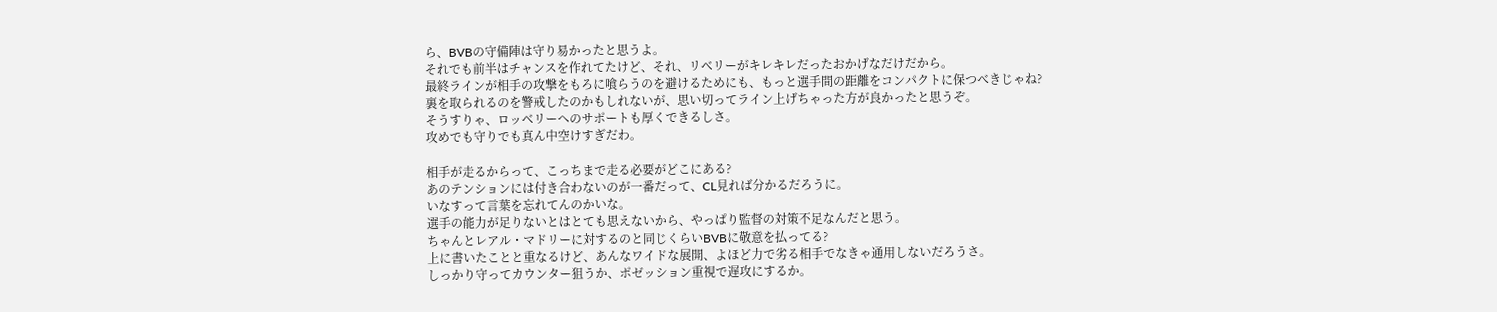ら、BVBの守備陣は守り易かったと思うよ。
それでも前半はチャンスを作れてたけど、それ、リベリーがキレキレだったおかげなだけだから。
最終ラインが相手の攻撃をもろに喰らうのを避けるためにも、もっと選手間の距離をコンパクトに保つべきじゃね?
裏を取られるのを警戒したのかもしれないが、思い切ってライン上げちゃった方が良かったと思うぞ。
そうすりゃ、ロッベリーへのサポートも厚くできるしさ。
攻めでも守りでも真ん中空けすぎだわ。

相手が走るからって、こっちまで走る必要がどこにある?
あのテンションには付き合わないのが一番だって、CL見れば分かるだろうに。
いなすって言葉を忘れてんのかいな。
選手の能力が足りないとはとても思えないから、やっぱり監督の対策不足なんだと思う。
ちゃんとレアル・マドリーに対するのと同じくらいBVBに敬意を払ってる?
上に書いたことと重なるけど、あんなワイドな展開、よほど力で劣る相手でなきゃ通用しないだろうさ。
しっかり守ってカウンター狙うか、ポゼッション重視で遅攻にするか。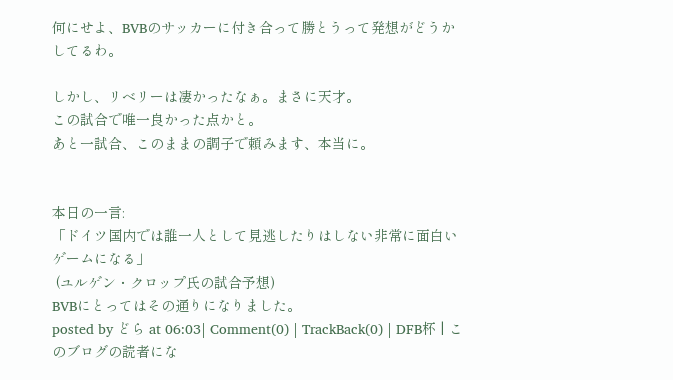何にせよ、BVBのサッカーに付き合って勝とうって発想がどうかしてるわ。

しかし、リベリーは凄かったなぁ。まさに天才。
この試合で唯一良かった点かと。
あと一試合、このままの調子で頼みます、本当に。


本日の一言:
「ドイツ国内では誰一人として見逃したりはしない非常に面白いゲームになる」
 (ユルゲン・クロップ氏の試合予想)
BVBにとってはその通りになりました。
posted by どら at 06:03| Comment(0) | TrackBack(0) | DFB杯 | このブログの読者にな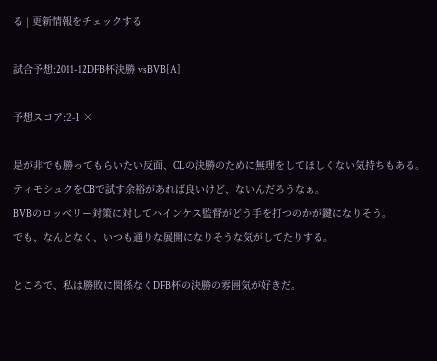る | 更新情報をチェックする

試合予想:2011-12DFB杯決勝 vsBVB[A]

予想スコア:2-1 ×

是が非でも勝ってもらいたい反面、CLの決勝のために無理をしてほしくない気持ちもある。
ティモシュクをCBで試す余裕があれば良いけど、ないんだろうなぁ。
BVBのロッベリー対策に対してハインケス監督がどう手を打つのかが鍵になりそう。
でも、なんとなく、いつも通りな展開になりそうな気がしてたりする。

ところで、私は勝敗に関係なくDFB杯の決勝の雰囲気が好きだ。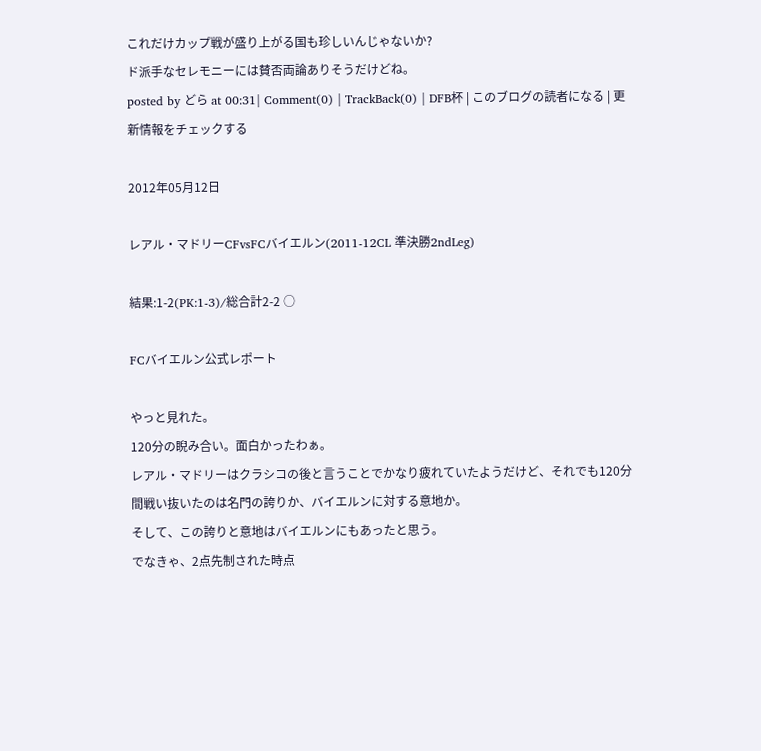これだけカップ戦が盛り上がる国も珍しいんじゃないか?
ド派手なセレモニーには賛否両論ありそうだけどね。
posted by どら at 00:31| Comment(0) | TrackBack(0) | DFB杯 | このブログの読者になる | 更新情報をチェックする

2012年05月12日

レアル・マドリーCFvsFCバイエルン(2011-12CL 準決勝2ndLeg)

結果:1-2(PK:1-3)/総合計2-2 ○

FCバイエルン公式レポート

やっと見れた。
120分の睨み合い。面白かったわぁ。
レアル・マドリーはクラシコの後と言うことでかなり疲れていたようだけど、それでも120分間戦い抜いたのは名門の誇りか、バイエルンに対する意地か。
そして、この誇りと意地はバイエルンにもあったと思う。
でなきゃ、2点先制された時点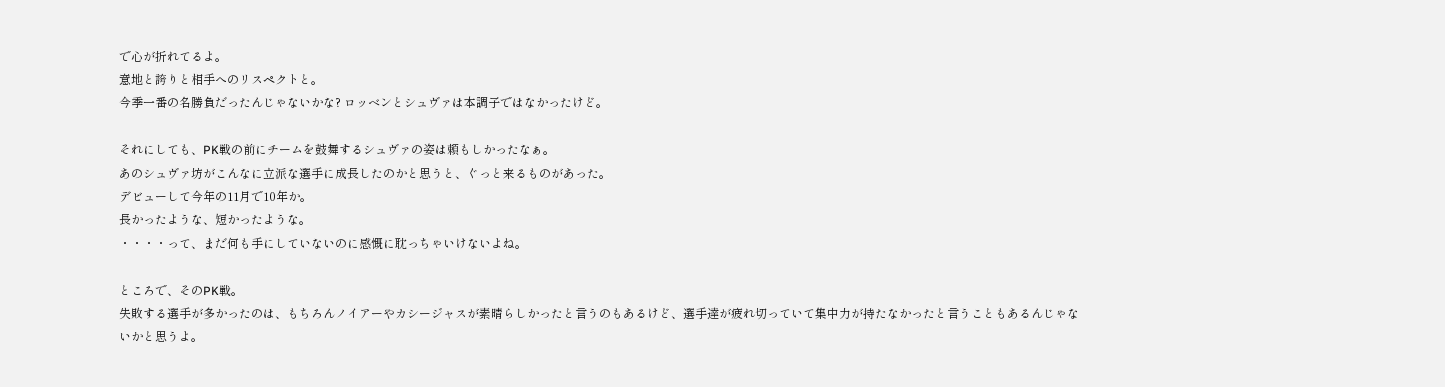で心が折れてるよ。
意地と誇りと相手へのリスペクトと。
今季一番の名勝負だったんじゃないかな? ロッベンとシュヴァは本調子ではなかったけど。

それにしても、PK戦の前にチームを鼓舞するシュヴァの姿は頼もしかったなぁ。
あのシュヴァ坊がこんなに立派な選手に成長したのかと思うと、ぐっと来るものがあった。
デビューして今年の11月で10年か。
長かったような、短かったような。
・・・・って、まだ何も手にしていないのに感慨に耽っちゃいけないよね。

ところで、そのPK戦。
失敗する選手が多かったのは、もちろんノイアーやカシージャスが素晴らしかったと言うのもあるけど、選手達が疲れ切っていて集中力が持たなかったと言うこともあるんじゃないかと思うよ。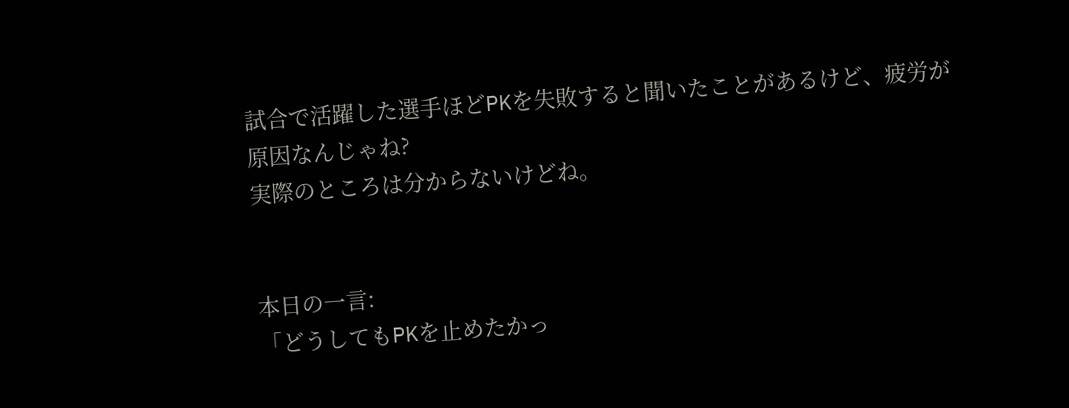試合で活躍した選手ほどPKを失敗すると聞いたことがあるけど、疲労が原因なんじゃね?
実際のところは分からないけどね。


本日の一言:
「どうしてもPKを止めたかっ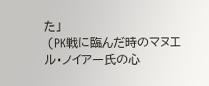た」
 (PK戦に臨んだ時のマヌエル・ノイアー氏の心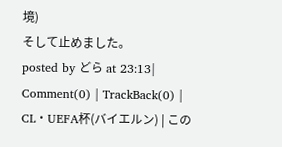境)
そして止めました。
posted by どら at 23:13| Comment(0) | TrackBack(0) | CL・UEFA杯(バイエルン) | この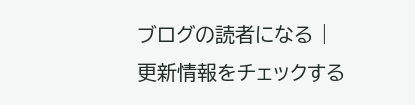ブログの読者になる | 更新情報をチェックする